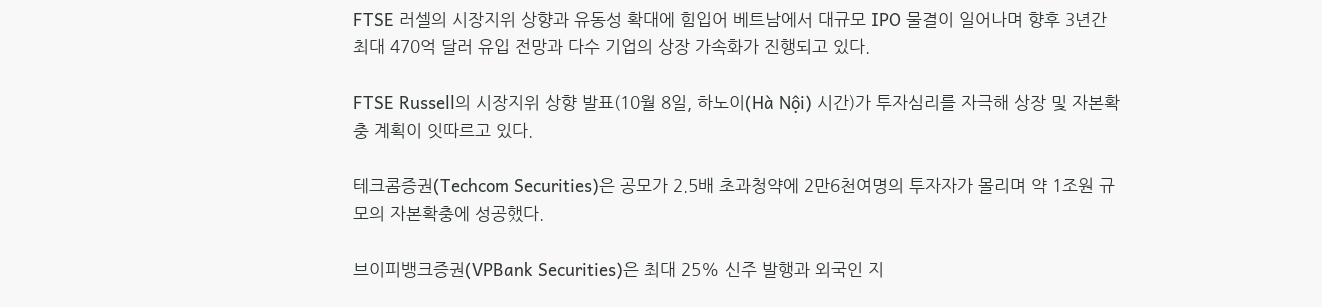FTSE 러셀의 시장지위 상향과 유동성 확대에 힘입어 베트남에서 대규모 IPO 물결이 일어나며 향후 3년간 최대 470억 달러 유입 전망과 다수 기업의 상장 가속화가 진행되고 있다.

FTSE Russell의 시장지위 상향 발표(10월 8일, 하노이(Hà Nội) 시간)가 투자심리를 자극해 상장 및 자본확충 계획이 잇따르고 있다.

테크콤증권(Techcom Securities)은 공모가 2.5배 초과청약에 2만6천여명의 투자자가 몰리며 약 1조원 규모의 자본확충에 성공했다.

브이피뱅크증권(VPBank Securities)은 최대 25% 신주 발행과 외국인 지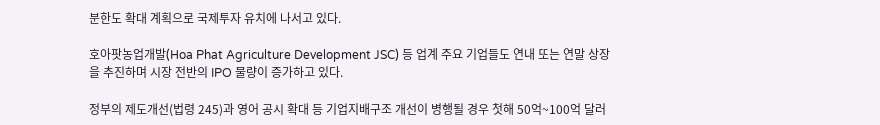분한도 확대 계획으로 국제투자 유치에 나서고 있다.

호아팟농업개발(Hoa Phat Agriculture Development JSC) 등 업계 주요 기업들도 연내 또는 연말 상장을 추진하며 시장 전반의 IPO 물량이 증가하고 있다.

정부의 제도개선(법령 245)과 영어 공시 확대 등 기업지배구조 개선이 병행될 경우 첫해 50억~100억 달러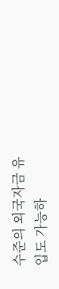수준의 외국자금 유입도 가능하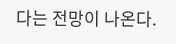다는 전망이 나온다.